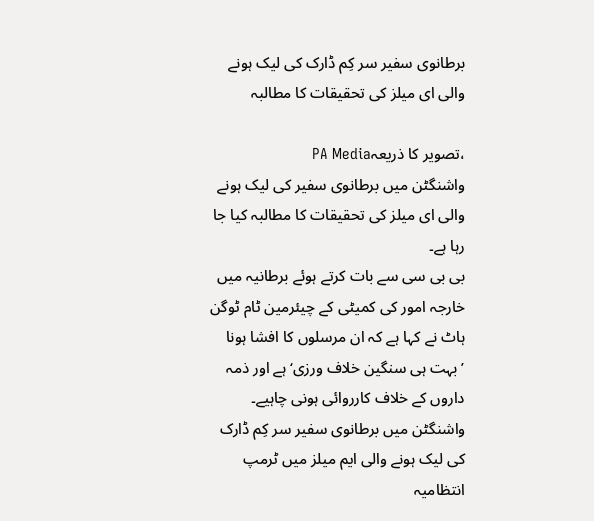برطانوی سفیر سر کِم ڈارک کی لیک ہونے والی ای میلز کی تحقیقات کا مطالبہ

،تصویر کا ذریعہPA Media
واشنگٹن میں برطانوی سفیر کی لیک ہونے والی ای میلز کی تحقیقات کا مطالبہ کیا جا رہا ہے۔
بی بی سی سے بات کرتے ہوئے برطانیہ میں خارجہ امور کی کمیٹی کے چیئرمین ٹام ٹوگن ہاٹ نے کہا ہے کہ ان مرسلوں کا افشا ہونا ’بہت ہی سنگین خلاف ورزی‘ ہے اور ذمہ داروں کے خلاف کارروائی ہونی چاہیے۔
واشنگٹن میں برطانوی سفیر سر کِم ڈارک کی لیک ہونے والی ایم میلز میں ٹرمپ انتظامیہ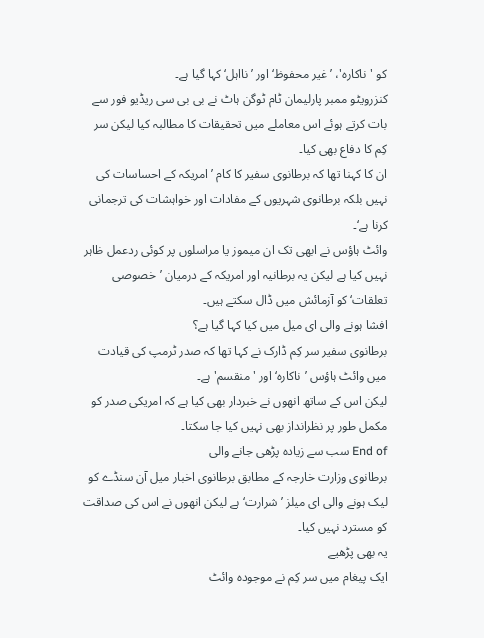کو 'ناکارہ'، ’غیر محفوظ‘ اور ’نااہل‘ کہا گیا ہے۔
کنزرویٹو ممبر پارلیمان ٹام ٹوگن ہاٹ نے بی بی سی ریڈیو فور سے بات کرتے ہوئے اس معاملے میں تحقیقات کا مطالبہ کیا لیکن سر کِم کا دفاع بھی کیا۔
ان کا کہنا تھا کہ برطانوی سفیر کا کام ’امریکہ کے احساسات کی نہیں بلکہ برطانوی شہریوں کے مفادات اور خواہشات کی ترجمانی کرنا ہے‘۔
وائٹ ہاؤس نے ابھی تک ان میموز یا مراسلوں پر کوئی ردعمل ظاہر نہیں کیا ہے لیکن یہ برطانیہ اور امریکہ کے درمیان ’خصوصی تعلقات‘ کو آزمائش میں ڈال سکتے ہیں۔
افشا ہونے والی ای میل میں کیا کہا گیا ہے؟
برطانوی سفیر سر کِم ڈارک نے کہا تھا کہ صدر ٹرمپ کی قیادت میں وائٹ ہاؤس ’ناکارہ‘ اور 'منقسم' ہے۔
لیکن اس کے ساتھ انھوں نے خبردار بھی کیا ہے کہ امریکی صدر کو مکمل طور پر نظرانداز بھی نہیں کیا جا سکتا۔
End of سب سے زیادہ پڑھی جانے والی
برطانوی وزارت خارجہ کے مطابق برطانوی اخبار میل آن سنڈے کو لیک ہونے والی ای میلز ’شرارت‘ ہے لیکن انھوں نے اس کی صداقت کو مسترد نہیں کیا۔
یہ بھی پڑھیے
ایک پیغام میں سر کِم نے موجودہ وائٹ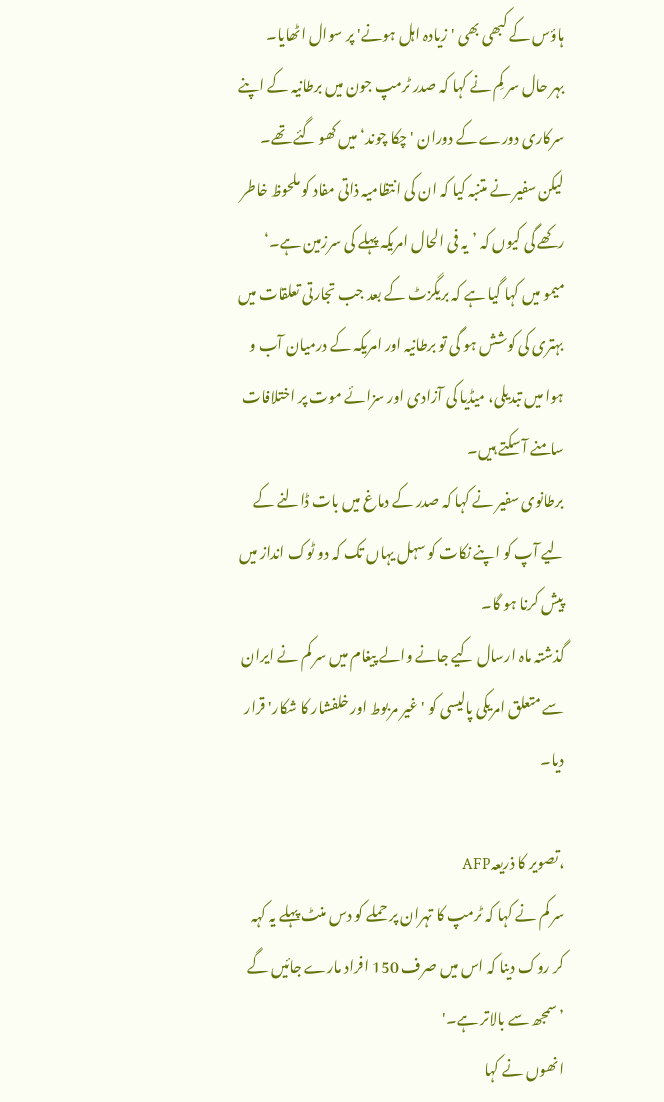ہاؤس کے کبھی بھی 'زیادہ اہل ہونے' پر سوال اٹھایا۔
بہر حال سر کِم نے کہا کہ صدر ٹرمپ جون میں برطانیہ کے اپنے سرکاری دورے کے دوران 'چکا چوند‘ میں کھو گئے تھے۔ لیکن سفیر نے متنبہ کیا کہ ان کی انتظامیہ ذاتی مفاد کو ملحوظ خاطر رکھے گی کیوں کہ ’یہ فی الحال امریکہ پہلے کی سرزمین ہے۔‘
میمو میں کہا گیا ہے کہ بریگزٹ کے بعد جب تجارتی تعلقات میں بہتری کی کوشش ہو گی تو برطانیہ اور امریکہ کے درمیان آب و ہوا میں تبدیلی، میڈیا کی آزادی اور سزائے موت پر اختلافات سامنے آ سکتے ہیں۔
برطانوی سفیر نے کہا کہ صدر کے دماغ میں بات ڈالنے کے لیے آپ کو اپنے نکات کو سہل یہاں تک کہ دو ٹوک انداز میں پیش کرنا ہو گا۔
گذشتہ ماہ ارسال کیے جانے والے پیغام میں سر کم نے ایران سے متعلق امریکی پالیسی کو 'غیر مربوط اور خلفشار کا شکار' قرار دیا۔

،تصویر کا ذریعہAFP
سر کم نے کہا کہ ٹرمپ کا تہران پر حملے کو دس منٹ پہلے یہ کہہ کر روک دینا کہ اس میں صرف 150 افراد مارے جائیں گے ’سمجھ سے بالاتر ہے۔'
انھوں نے کہا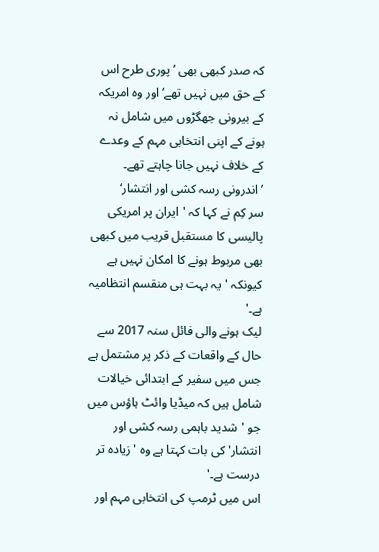کہ صدر کبھی بھی ’پوری طرح اس کے حق میں نہیں تھے‘ اور وہ امریکہ کے بیرونی جھگڑوں میں شامل نہ ہونے کے اپنی انتخابی مہم کے وعدے کے خلاف نہیں جانا چاہتے تھے۔
’اندرونی رسہ کشی اور انتشار‘
سر کِم نے کہا کہ 'ایران پر امریکی پالیسی کا مستقبل قریب میں کبھی بھی مربوط ہونے کا امکان نہیں ہے کیونکہ 'یہ بہت ہی منقسم انتظامیہ ہے۔'
لیک ہونے والی فائل سنہ 2017 سے حال کے واقعات کے ذکر پر مشتمل ہے جس میں سفیر کے ابتدائی خیالات شامل ہیں کہ میڈیا وائٹ ہاؤس میں جو 'شدید باہمی رسہ کشی اور انتشار' کی بات کہتا ہے وہ 'زیادہ تر درست ہے۔'
اس میں ٹرمپ کی انتخابی مہم اور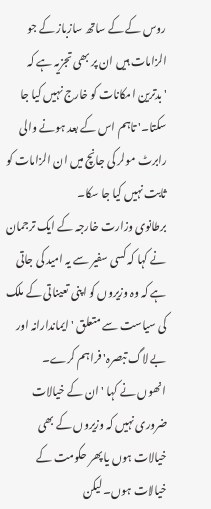روس کے کے ساتھ سازباز کے جو الزامات ہیں ان پر بھی تجزیہ ہے کہ 'بدترین امکانات کو خارج نہیں کیا جا سکتا۔' تاہم اس کے بعد ہونے والی رابرٹ مولر کی جانچ میں ان الزامات کو ثابت نہیں کیا جا سکا۔
برطانوی وزارت خارجہ کے ایک ترجمان نے کہا کہ کسی سفیر سے یہ امید کی جاتی ہے کہ وہ وزیروں کو اپنی تعیناتی کے ملک کی سیاست سے متعلق 'ایماندارانہ اور بے لاگ تبصرہ' فراہم کرے۔
انھوں نے کہا 'ان کے خیالات ضروری نہیں کہ وزیروں کے بھی خیالات ہوں یا پھر حکومت کے خیالات ہوں۔ لیکن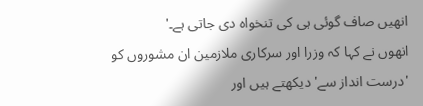انھیں صاف گوئی ہی کی تنخواہ دی جاتی ہے۔'
انھوں نے کہا کہ وزرا اور سرکاری ملازمین ان مشوروں کو 'درست انداز سے' دیکھتے ہیں اور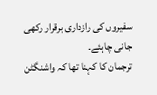سفیروں کی رازداری برقرار رکھی جانی چاہئے۔
ترجمان کا کہنا تھا کہ واشنگٹن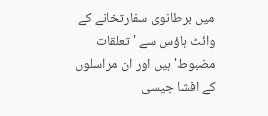میں برطانوی سفارتخانے کے وائٹ ہاؤس سے ' تعلقات مضبوط' ہیں اور ان مراسلوں کے افشا جیسی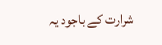شرارت کے باجود یہ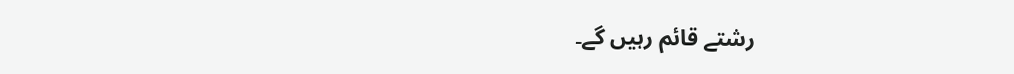رشتے قائم رہیں گے۔